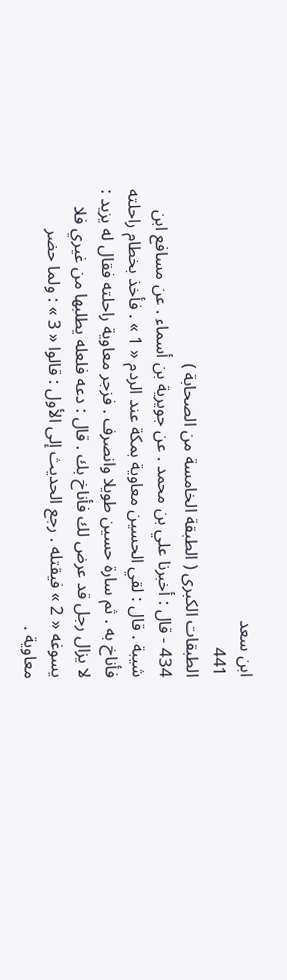ابن سعد
441
الطبقات الكبرى ( الطبقة الخامسة من الصحابة )
434 - قال : أخبرنا علي بن محمد . عن جويرية بن أسماء . عن مسافع ابن شيبة . قال : لقي الحسين معاوية بمكة عند الردم « 1 » . فأخذ بخطام راحلته فأناخ به . ثم سارة حسين طويلا وانصرف . فزجر معاوية راحلته فقال له يزيد : لا يزال رجل قد عرض لك فأناخ بك . قال : دعه فلعله يطلبها من غيري فلا يسوغه « 2 » فيقتله . رجع الحديث إلى الأول : قالوا « 3 » : ولما حضر معاوية .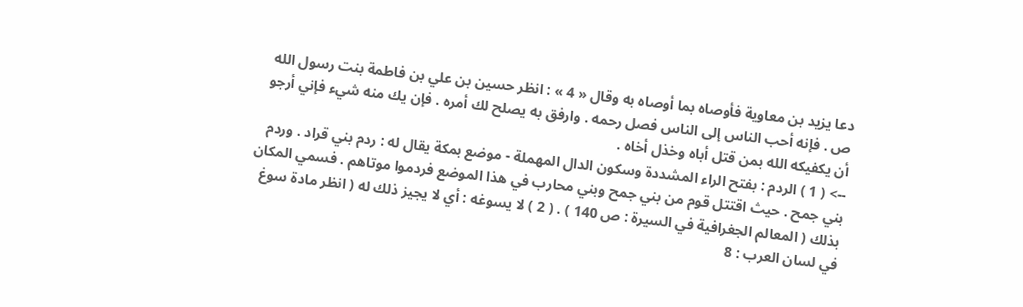دعا يزيد بن معاوية فأوصاه بما أوصاه به وقال « 4 » : انظر حسين بن علي بن فاطمة بنت رسول الله ص . فإنه أحب الناس إلى الناس فصل رحمه . وارفق به يصلح لك أمره . فإن يك منه شيء فإني أرجو أن يكفيكه الله بمن قتل أباه وخذل أخاه .
--> ( 1 ) الردم : بفتح الراء المشددة وسكون الدال المهملة - موضع بمكة يقال له : ردم بني قراد . وردم بني جمح . حيث اقتتل قوم من بني جمح وبني محارب في هذا الموضع فردموا موتاهم . فسمي المكان بذلك ( المعالم الجغرافية في السيرة : ص 140 ) . ( 2 ) لا يسوغه : أي لا يجيز ذلك له ( انظر مادة سوغ في لسان العرب : 8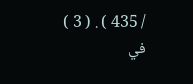/ 435 ) . ( 3 ) في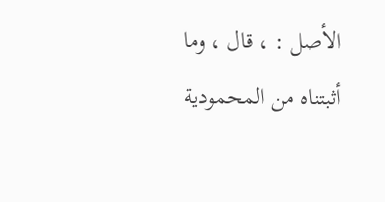الأصل : ، قال ، وما أثبتناه من المحمودية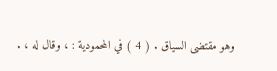وهو مقتضى السياق . ( 4 ) في المحمودية : ، وقال له ، .